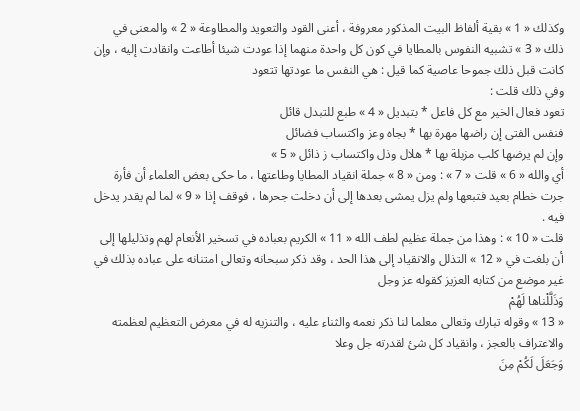وكذلك « 1 » بقية ألفاظ البيت المذكور معروفة ، أعنى القود والتعويد والمطاوعة « 2 » والمعنى في ذلك « 3 » تشبيه النفوس بالمطايا في كون كل واحدة منهما إذا عودت شيئا أطاعت وانقادت إليه ، وإن كانت قبل ذلك جموحا عاصية كما قيل : هي النفس ما عودتها تتعود
وفي ذلك قلت :
تعود فعال الخير مع كل فاعل * بتبديل « 4 » طبع للتبدل قائل
فنفس الفتى إن راضها مهرة بها * بجاه وعز واكتساب فضائل
وإن لم يرضها كلب مزبلة بها * هلال وذل واكتساب ز ذائل « 5 »
أي والله « 6 » قلت « 7 » : ومن « 8 » جملة انقياد المطايا وطاعتها ، ما حكى بعض العلماء أن فأرة جرت خطام بعيد فتبعها ولم يزل يمشى بعدها إلى أن دخلت جحرها ، فوقف إذا « 9 » لما لم يقدر يدخل فيه .
قلت « 10 » : وهذا من جملة عظيم لطف الله « 11 » الكريم بعباده في تسخير الأنعام لهم وتذليلها إلى أن بلغت في « 12 » التذلل والانقياد إلى هذا الحد ، وقد ذكر سبحانه وتعالى امتنانه على عباده بذلك في غير موضع من كتابه العزيز كقوله عز وجل
وَذَلَّلْناها لَهُمْ
« 13 » وقوله تبارك وتعالى معلما لنا ذكر نعمه والثناء عليه ، والتنزيه له في معرض التعظيم لعظمته والاعتراف بالعجز ، وانقياد كل شئ لقدرته جل وعلا
وَجَعَلَ لَكُمْ مِنَ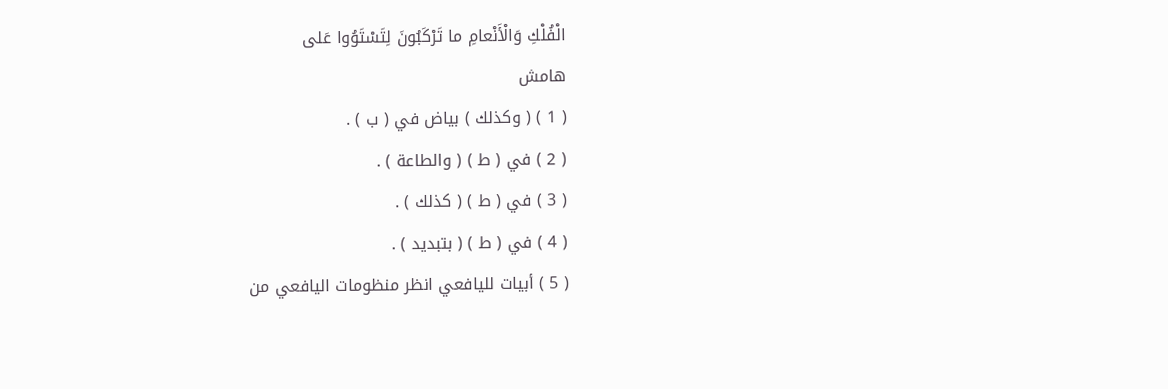الْفُلْكِ وَالْأَنْعامِ ما تَرْكَبُونَ لِتَسْتَوُوا عَلى
هامش
( 1 ) ( وكذلك ) بياض في ( ب ) .
( 2 ) في ( ط ) ( والطاعة ) .
( 3 ) في ( ط ) ( كذلك ) .
( 4 ) في ( ط ) ( بتبديد ) .
( 5 ) أبيات لليافعي انظر منظومات اليافعي من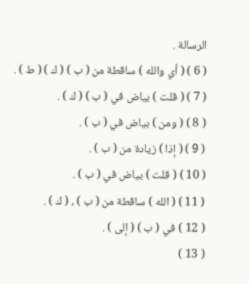الرسالة .
( 6 ) ( أي والله ) ساقطة من ( ب ) ( ك ) ( ط ) .
( 7 ) ( قلت ) بياض في ( ب ) ( ك ) .
( 8 ) ( ومن ) بياض في ( ب ) .
( 9 ) ( إذا ) زيادة من ( ب ) .
( 10 ) ( قلت ) بياض في ( ب ) .
( 11 ) ( الله ) ساقطة من ( ب ) ، ( ك ) .
( 12 ) في ( ب ) ( إلى ) .
( 13 )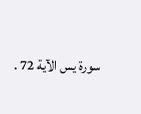سورة يس الآية 72 .